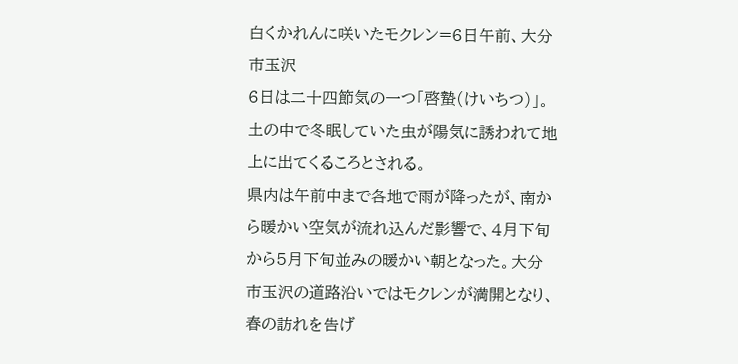白くかれんに咲いたモクレン=6日午前、大分市玉沢
6日は二十四節気の一つ「啓蟄(けいちつ)」。土の中で冬眠していた虫が陽気に誘われて地上に出てくるころとされる。
県内は午前中まで各地で雨が降ったが、南から暖かい空気が流れ込んだ影響で、4月下旬から5月下旬並みの暖かい朝となった。大分市玉沢の道路沿いではモクレンが満開となり、春の訪れを告げ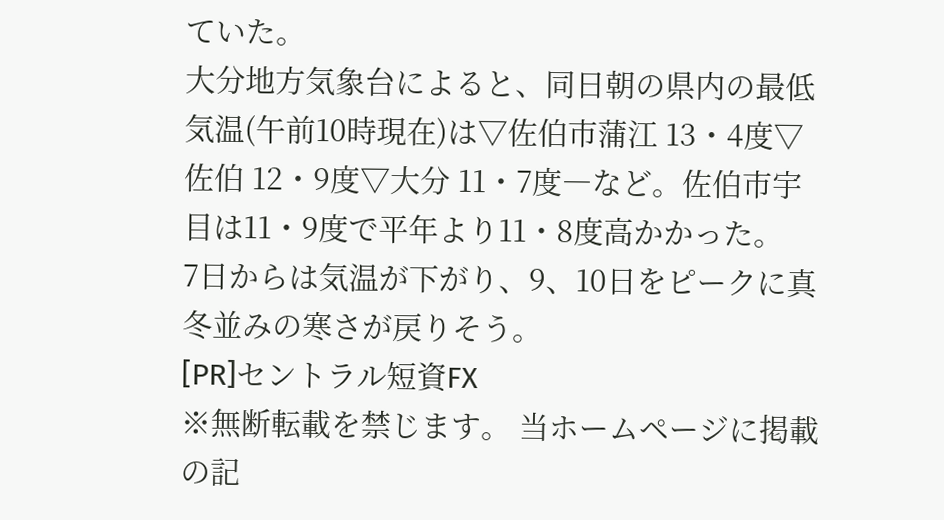ていた。
大分地方気象台によると、同日朝の県内の最低気温(午前10時現在)は▽佐伯市蒲江 13・4度▽佐伯 12・9度▽大分 11・7度―など。佐伯市宇目は11・9度で平年より11・8度高かかった。
7日からは気温が下がり、9、10日をピークに真冬並みの寒さが戻りそう。
[PR]セントラル短資FX
※無断転載を禁じます。 当ホームページに掲載の記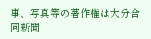事、写真等の著作権は大分合同新聞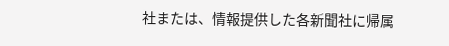社または、情報提供した各新聞社に帰属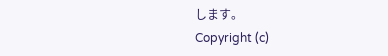します。
Copyright (c)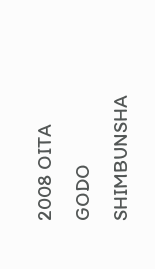2008 OITA GODO SHIMBUNSHA